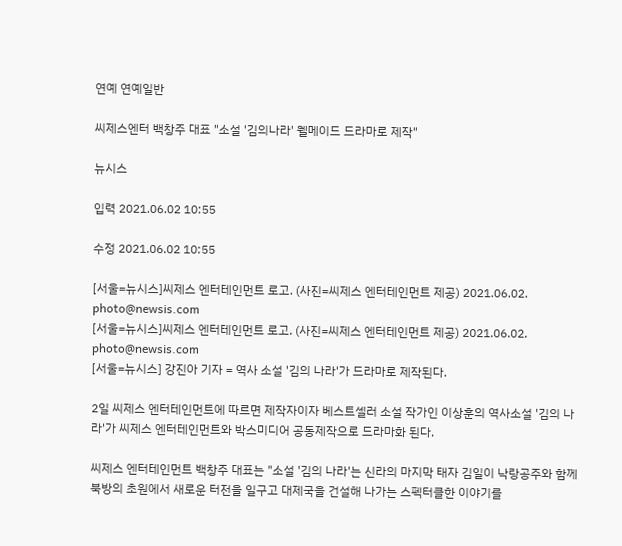연예 연예일반

씨제스엔터 백창주 대표 "소설 '김의나라' 웰메이드 드라마로 제작"

뉴시스

입력 2021.06.02 10:55

수정 2021.06.02 10:55

[서울=뉴시스]씨제스 엔터테인먼트 로고. (사진=씨제스 엔터테인먼트 제공) 2021.06.02. photo@newsis.com
[서울=뉴시스]씨제스 엔터테인먼트 로고. (사진=씨제스 엔터테인먼트 제공) 2021.06.02. photo@newsis.com
[서울=뉴시스] 강진아 기자 = 역사 소설 '김의 나라'가 드라마로 제작된다.

2일 씨제스 엔터테인먼트에 따르면 제작자이자 베스트셀러 소설 작가인 이상훈의 역사소설 '김의 나라'가 씨제스 엔터테인먼트와 박스미디어 공동제작으로 드라마화 된다.

씨제스 엔터테인먼트 백창주 대표는 "소설 '김의 나라'는 신라의 마지막 태자 김일이 낙랑공주와 함께 북방의 초원에서 새로운 터전을 일구고 대제국을 건설해 나가는 스펙터클한 이야기를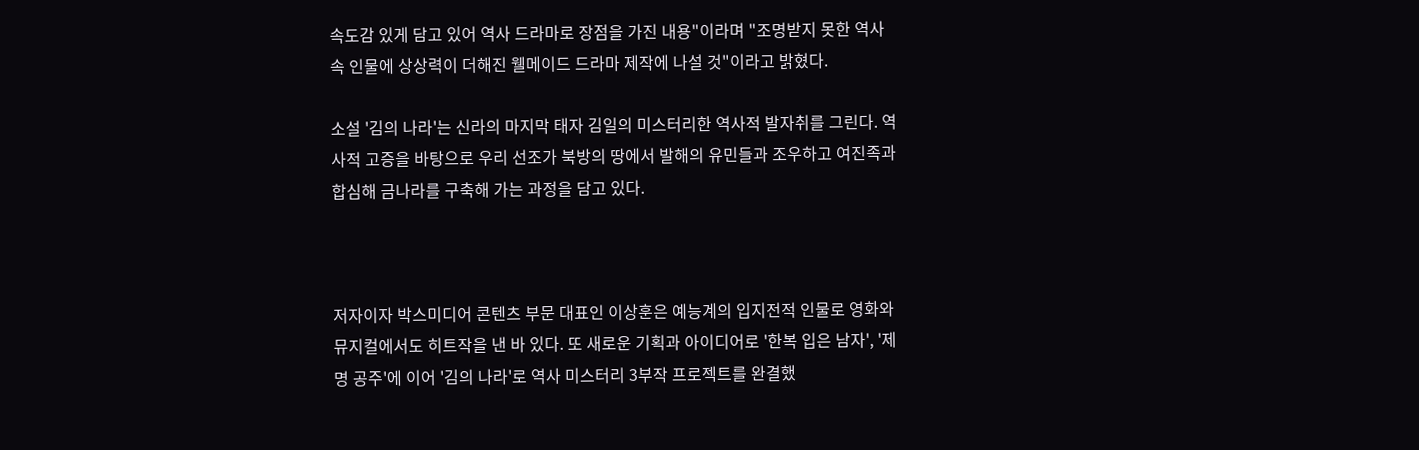속도감 있게 담고 있어 역사 드라마로 장점을 가진 내용"이라며 "조명받지 못한 역사 속 인물에 상상력이 더해진 웰메이드 드라마 제작에 나설 것"이라고 밝혔다.

소설 '김의 나라'는 신라의 마지막 태자 김일의 미스터리한 역사적 발자취를 그린다. 역사적 고증을 바탕으로 우리 선조가 북방의 땅에서 발해의 유민들과 조우하고 여진족과 합심해 금나라를 구축해 가는 과정을 담고 있다.



저자이자 박스미디어 콘텐츠 부문 대표인 이상훈은 예능계의 입지전적 인물로 영화와 뮤지컬에서도 히트작을 낸 바 있다. 또 새로운 기획과 아이디어로 '한복 입은 남자', '제명 공주'에 이어 '김의 나라'로 역사 미스터리 3부작 프로젝트를 완결했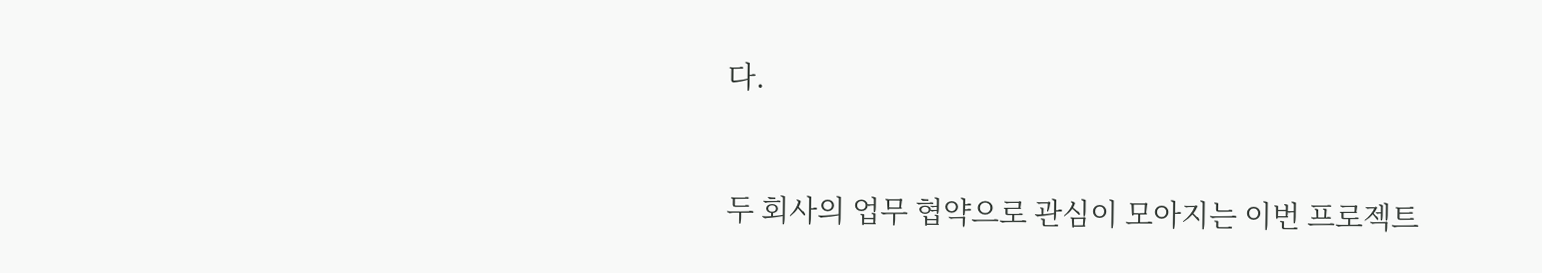다.


두 회사의 업무 협약으로 관심이 모아지는 이번 프로젝트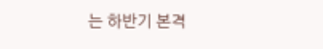는 하반기 본격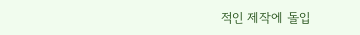적인 제작에 돌입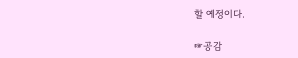할 예정이다.

☞공감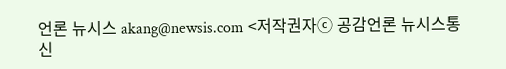언론 뉴시스 akang@newsis.com <저작권자ⓒ 공감언론 뉴시스통신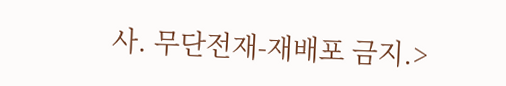사. 무단전재-재배포 금지.>